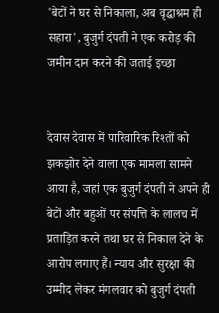'बेटों ने घर से निकाला, अब वृद्धाश्रम ही सहारा', बुजुर्ग दंपती ने एक करोड़ की जमीन दान करने की जताई इच्छा


देवास देवास में पारिवारिक रिश्तों को झकझोर देने वाला एक मामला सामने आया है, जहां एक बुजुर्ग दंपती ने अपने ही बेटों और बहुओं पर संपत्ति के लालच में प्रताड़ित करने तथा घर से निकाल देने के आरोप लगाए हैं। न्याय और सुरक्षा की उम्मीद लेकर मंगलवार को बुजुर्ग दंपती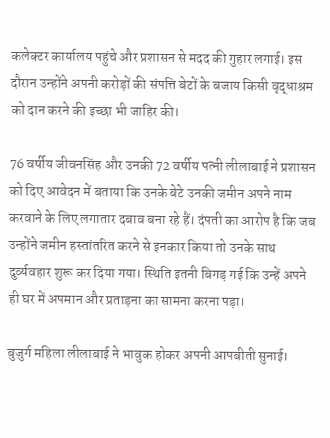कलेक्टर कार्यालय पहुंचे और प्रशासन से मदद की गुहार लगाई। इस दौरान उन्होंने अपनी करोड़ों की संपत्ति बेटों के बजाय किसी वृद्धाश्रम को दान करने की इच्छा भी जाहिर की।

76 वर्षीय जीवनसिंह और उनकी 72 वर्षीय पत्नी लीलाबाई ने प्रशासन को दिए आवेदन में बताया कि उनके बेटे उनकी जमीन अपने नाम करवाने के लिए लगातार दबाव बना रहे हैं। दंपती का आरोप है कि जब उन्होंने जमीन हस्तांतरित करने से इनकार किया तो उनके साथ दुर्व्यवहार शुरू कर दिया गया। स्थिति इतनी बिगड़ गई कि उन्हें अपने ही घर में अपमान और प्रताड़ना का सामना करना पड़ा।

बुजुर्ग महिला लीलाबाई ने भावुक होकर अपनी आपबीती सुनाई।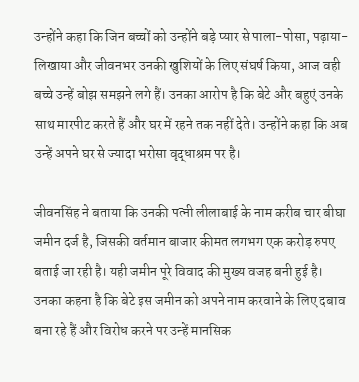उन्होंने कहा कि जिन बच्चों को उन्होंने बड़े प्यार से पाला-पोसा, पढ़ाया-लिखाया और जीवनभर उनकी खुशियों के लिए संघर्ष किया, आज वही बच्चे उन्हें बोझ समझने लगे हैं। उनका आरोप है कि बेटे और बहुएं उनके साथ मारपीट करते हैं और घर में रहने तक नहीं देते। उन्होंने कहा कि अब उन्हें अपने घर से ज्यादा भरोसा वृद्धाश्रम पर है।

जीवनसिंह ने बताया कि उनकी पत्नी लीलाबाई के नाम करीब चार बीघा जमीन दर्ज है, जिसकी वर्तमान बाजार कीमत लगभग एक करोड़ रुपए बताई जा रही है। यही जमीन पूरे विवाद की मुख्य वजह बनी हुई है। उनका कहना है कि बेटे इस जमीन को अपने नाम करवाने के लिए दबाव बना रहे हैं और विरोध करने पर उन्हें मानसिक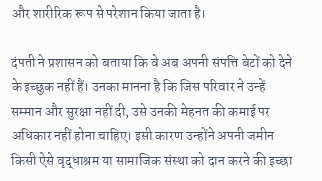और शारीरिक रूप से परेशान किया जाता है।

दंपती ने प्रशासन को बताया कि वे अब अपनी संपत्ति बेटों को देने के इच्छुक नहीं हैं। उनका मानना है कि जिस परिवार ने उन्हें सम्मान और सुरक्षा नहीं दी, उसे उनकी मेहनत की कमाई पर अधिकार नहीं होना चाहिए। इसी कारण उन्होंने अपनी जमीन किसी ऐसे वृद्धाश्रम या सामाजिक संस्था को दान करने की इच्छा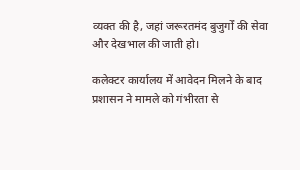व्यक्त की है, जहां जरूरतमंद बुजुर्गों की सेवा और देखभाल की जाती हो।

कलेक्टर कार्यालय में आवेदन मिलने के बाद प्रशासन ने मामले को गंभीरता से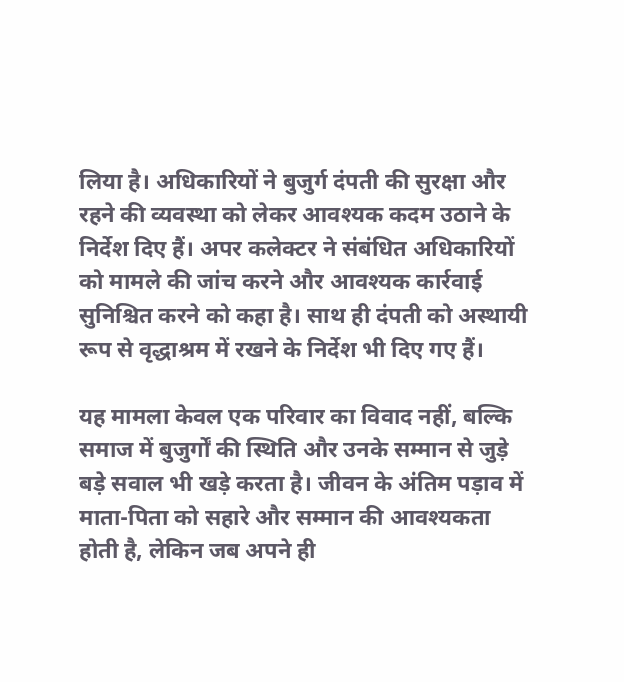लिया है। अधिकारियों ने बुजुर्ग दंपती की सुरक्षा और रहने की व्यवस्था को लेकर आवश्यक कदम उठाने के निर्देश दिए हैं। अपर कलेक्टर ने संबंधित अधिकारियों को मामले की जांच करने और आवश्यक कार्रवाई सुनिश्चित करने को कहा है। साथ ही दंपती को अस्थायी रूप से वृद्धाश्रम में रखने के निर्देश भी दिए गए हैं।

यह मामला केवल एक परिवार का विवाद नहीं, बल्कि समाज में बुजुर्गों की स्थिति और उनके सम्मान से जुड़े बड़े सवाल भी खड़े करता है। जीवन के अंतिम पड़ाव में माता-पिता को सहारे और सम्मान की आवश्यकता होती है, लेकिन जब अपने ही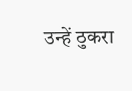उन्हें ठुकरा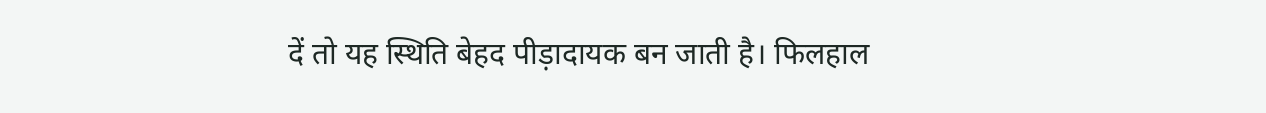दें तो यह स्थिति बेहद पीड़ादायक बन जाती है। फिलहाल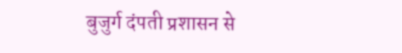बुजुर्ग दंपती प्रशासन से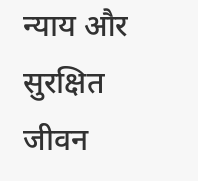न्याय और सुरक्षित जीवन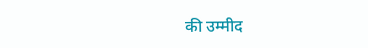की उम्मीद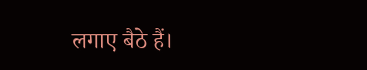लगाए बैठे हैं।